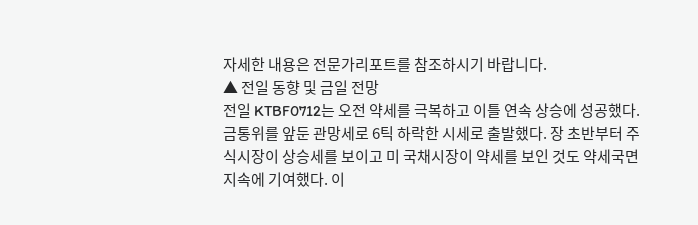자세한 내용은 전문가리포트를 참조하시기 바랍니다.
▲ 전일 동향 및 금일 전망
전일 KTBF0712는 오전 약세를 극복하고 이틀 연속 상승에 성공했다. 금통위를 앞둔 관망세로 6틱 하락한 시세로 출발했다. 장 초반부터 주식시장이 상승세를 보이고 미 국채시장이 약세를 보인 것도 약세국면 지속에 기여했다. 이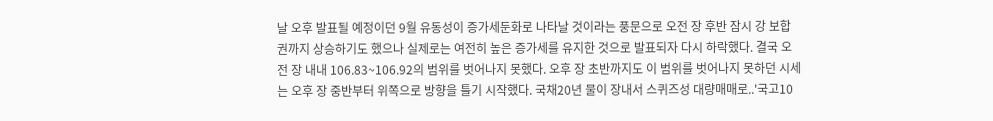날 오후 발표될 예정이던 9월 유동성이 증가세둔화로 나타날 것이라는 풍문으로 오전 장 후반 잠시 강 보합권까지 상승하기도 했으나 실제로는 여전히 높은 증가세를 유지한 것으로 발표되자 다시 하락했다. 결국 오전 장 내내 106.83~106.92의 범위를 벗어나지 못했다. 오후 장 초반까지도 이 범위를 벗어나지 못하던 시세는 오후 장 중반부터 위쪽으로 방향을 틀기 시작했다. 국채20년 물이 장내서 스퀴즈성 대량매매로..'국고10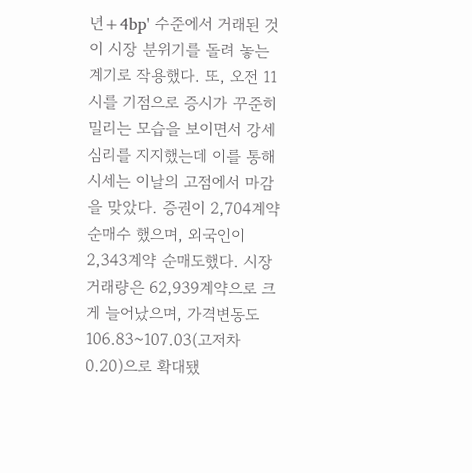년+4bp' 수준에서 거래된 것이 시장 분위기를 돌려 놓는 계기로 작용했다. 또, 오전 11시를 기점으로 증시가 꾸준히 밀리는 모습을 보이면서 강세심리를 지지했는데 이를 통해 시세는 이날의 고점에서 마감을 맞았다. 증권이 2,704계약 순매수 했으며, 외국인이 2,343계약 순매도했다. 시장 거래량은 62,939계약으로 크게 늘어났으며, 가격변동도 106.83~107.03(고저차 0.20)으로 확대됐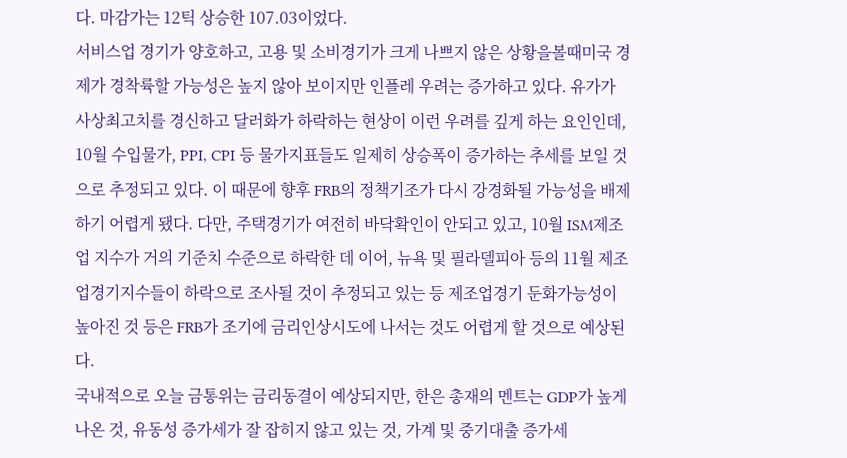다. 마감가는 12틱 상승한 107.03이었다.
서비스업 경기가 양호하고, 고용 및 소비경기가 크게 나쁘지 않은 상황을볼때미국 경제가 경착륙할 가능성은 높지 않아 보이지만 인플레 우려는 증가하고 있다. 유가가 사상최고치를 경신하고 달러화가 하락하는 현상이 이런 우려를 깊게 하는 요인인데, 10월 수입물가, PPI, CPI 등 물가지표들도 일제히 상승폭이 증가하는 추세를 보일 것으로 추정되고 있다. 이 때문에 향후 FRB의 정책기조가 다시 강경화될 가능성을 배제하기 어렵게 됐다. 다만, 주택경기가 여전히 바닥확인이 안되고 있고, 10월 ISM제조업 지수가 거의 기준치 수준으로 하락한 데 이어, 뉴욕 및 필라델피아 등의 11월 제조업경기지수들이 하락으로 조사될 것이 추정되고 있는 등 제조업경기 둔화가능성이 높아진 것 등은 FRB가 조기에 금리인상시도에 나서는 것도 어렵게 할 것으로 예상된다.
국내적으로 오늘 금통위는 금리동결이 예상되지만, 한은 총재의 멘트는 GDP가 높게 나온 것, 유동성 증가세가 잘 잡히지 않고 있는 것, 가계 및 중기대출 증가세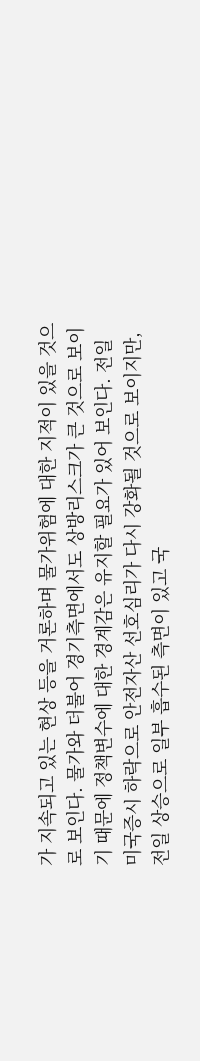가 지속되고 있는 현상 등을 거론하며 물가위험에 대한 지적이 있을 것으로 보인다. 물가와 더불어 경기측면에서도 상방리스크가 큰 것으로 보이기 때문에 정책변수에 대한 경계감은 유지할 필요가 있어 보인다. 전일 미국증시 하락으로 안전자산 선호심리가 다시 강화될 것으로 보이지만, 전일 상승으로 일부 흡수된 측면이 있고 국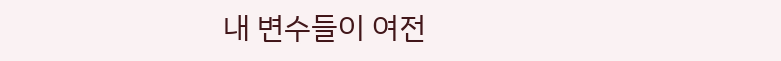내 변수들이 여전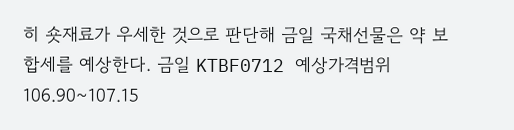히 숏재료가 우세한 것으로 판단해 금일 국채선물은 약 보합세를 예상한다. 금일 KTBF0712 예상가격범위 106.90~107.15